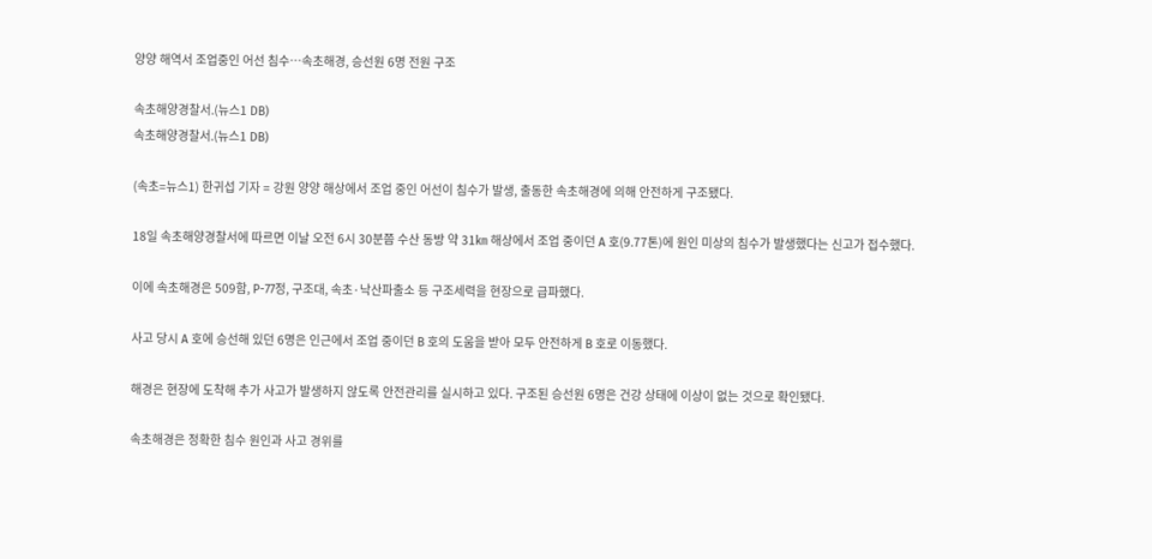양양 해역서 조업중인 어선 침수…속초해경, 승선원 6명 전원 구조

속초해양경찰서.(뉴스1 DB)
속초해양경찰서.(뉴스1 DB)

(속초=뉴스1) 한귀섭 기자 = 강원 양양 해상에서 조업 중인 어선이 침수가 발생, 출동한 속초해경에 의해 안전하게 구조됐다.

18일 속초해양경찰서에 따르면 이날 오전 6시 30분쯤 수산 동방 약 31㎞ 해상에서 조업 중이던 A 호(9.77톤)에 원인 미상의 침수가 발생했다는 신고가 접수했다.

이에 속초해경은 509함, P-77정, 구조대, 속초·낙산파출소 등 구조세력을 현장으로 급파했다.

사고 당시 A 호에 승선해 있던 6명은 인근에서 조업 중이던 B 호의 도움을 받아 모두 안전하게 B 호로 이동했다.

해경은 현장에 도착해 추가 사고가 발생하지 않도록 안전관리를 실시하고 있다. 구조된 승선원 6명은 건강 상태에 이상이 없는 것으로 확인됐다.

속초해경은 정확한 침수 원인과 사고 경위를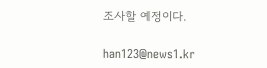조사할 예정이다.

han123@news1.kr